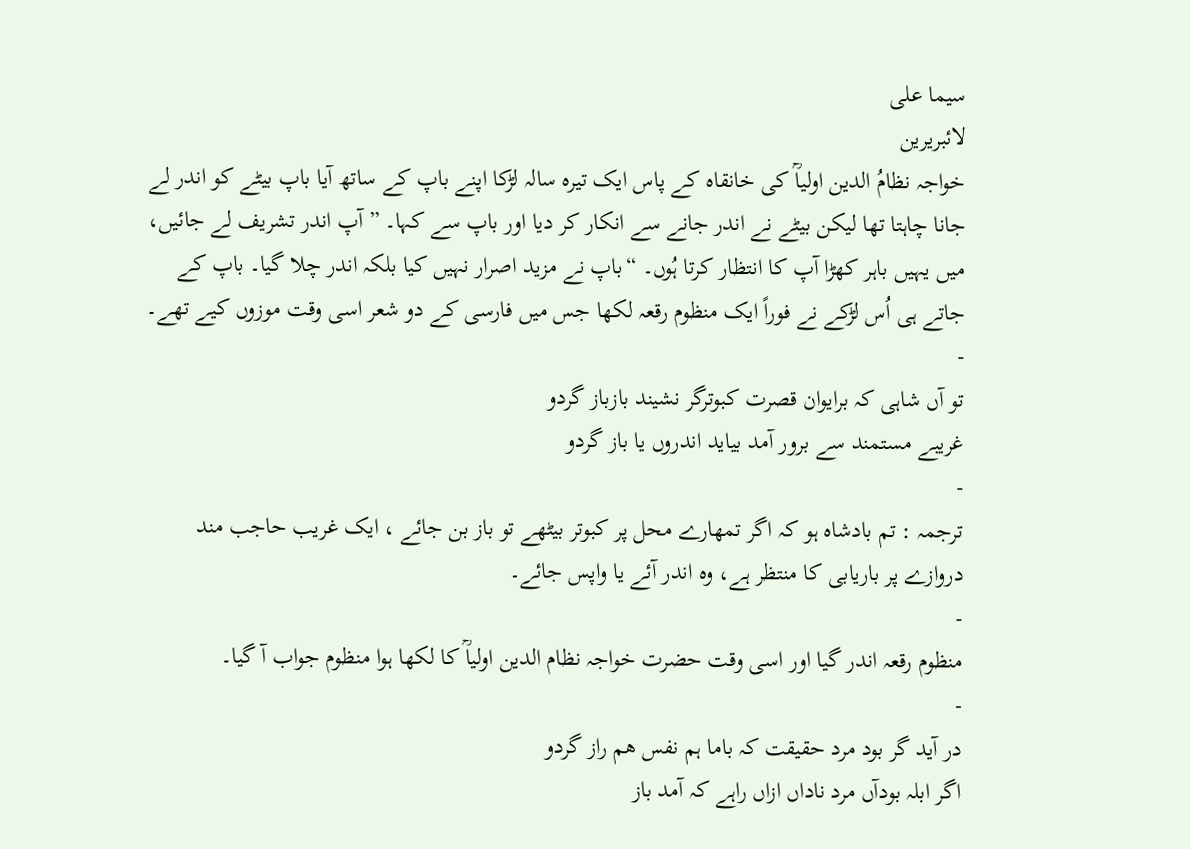سیما علی
لائبریرین
خواجہ نظامُ الدین اولیاؒ کی خانقاہ کے پاس ایک تیرہ سالہ لڑکا اپنے باپ کے ساتھ آیا باپ بیٹے کو اندر لے جانا چاہتا تھا لیکن بیٹے نے اندر جانے سے انکار کر دیا اور باپ سے کہا۔ ” آپ اندر تشریف لے جائیں، میں یہیں باہر کھڑا آپ کا انتظار کرتا ہُوں۔ “باپ نے مزید اصرار نہیں کیا بلکہ اندر چلا گیا۔ باپ کے جاتے ہی اُس لڑکے نے فوراً ایک منظوم رقعہ لکھا جس میں فارسی کے دو شعر اسی وقت موزوں کیے تھے۔
-
تو آں شاہی کہ برایوان قصرت کبوترگر نشیند بازباز گردو
غریبے مستمند سے برور آمد بیاید اندروں یا باز گردو
-
ترجمہ : تم بادشاہ ہو کہ اگر تمھارے محل پر کبوتر بیٹھے تو باز بن جائے ، ایک غریب حاجب مند دروازے پر باریابی کا منتظر ہے، وہ اندر آئے یا واپس جائے۔
-
منظوم رقعہ اندر گیا اور اسی وقت حضرت خواجہ نظام الدین اولیاؒ کا لکھا ہوا منظوم جواب آ گیا۔
-
در آید گر بود مرد حقیقت کہ باما ہم نفس ھم راز گردو
اگر ابلہ بودآں مرد ناداں ازاں راہے کہ آمد باز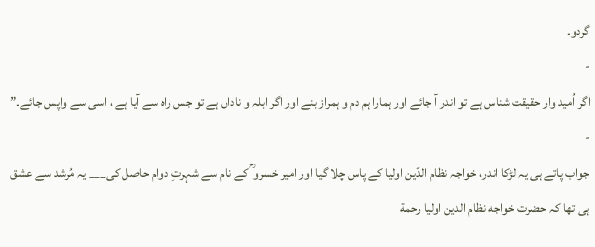گردو۔
-
اگر اُمید وار حقیقت شناس ہے تو اندر آ جائے اور ہمارا ہم دم و ہمراز بنے اور اگر ابلہ و ناداں ہے تو جس راہ سے آیا ہے ، اسی سے واپس جائے۔”
-
جواب پاتے ہی یہ لڑکا اندر، خواجہ نظام الدّین اولیا کے پاس چلا گیا اور امیر خسرو ؒ کے نام سے شہرتِ دوام حاصل کی___ یہ مُرشد سے عشق ہی تھا کہ حضرت خواجه نظام الدین اولیا رحمة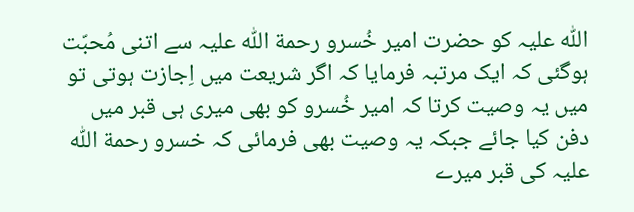اللّٰه علیہ کو حضرت امیر خُسرو رحمة اللّٰه علیہ سے اتنی مُحبّت ہوگئی کہ ایک مرتبہ فرمایا کہ اگر شریعت میں اِجازت ہوتی تو میں یہ وصیت کرتا کہ امیر خُسرو کو بھی میری ہی قبر میں دفن کیا جائے جبکہ یہ وصیت بھی فرمائی کہ خسرو رحمة اللّٰه علیہ کی قبر میرے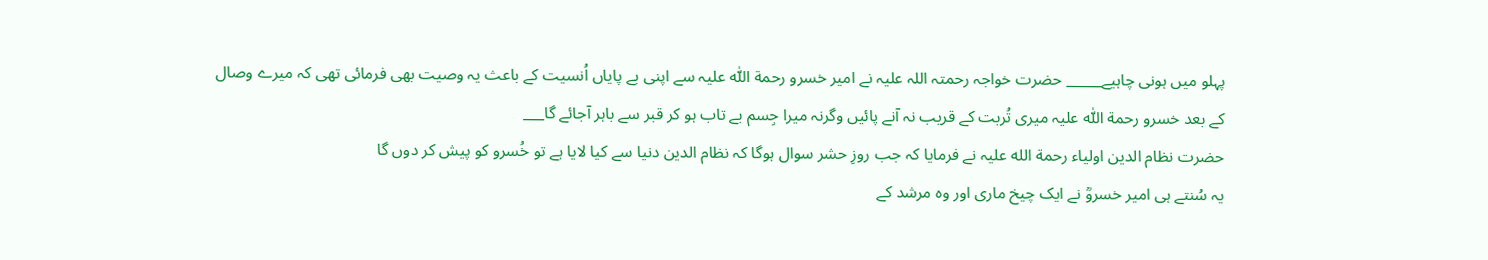پہلو میں ہونی چاہیے_____ حضرت خواجہ رحمتہ اللہ علیہ نے امیر خسرو رحمة اللّٰه علیہ سے اپنی بے پایاں اُنسیت کے باعث یہ وصیت بھی فرمائی تھی کہ میرے وصال کے بعد خسرو رحمة اللّٰه علیہ میری تُربت کے قریب نہ آنے پائیں وگرنہ میرا جِسم بے تاب ہو کر قبر سے باہر آجائے گا___
حضرت نظام الدین اولیاء رحمة الله علیہ نے فرمایا کہ جب روزِ حشر سوال ہوگا کہ نظام الدین دنیا سے کیا لایا ہے تو خُسرو کو پیش کر دوں گا
یہ سُنتے ہی امیر خسروؒ نے ایک چیخ ماری اور وہ مرشد کے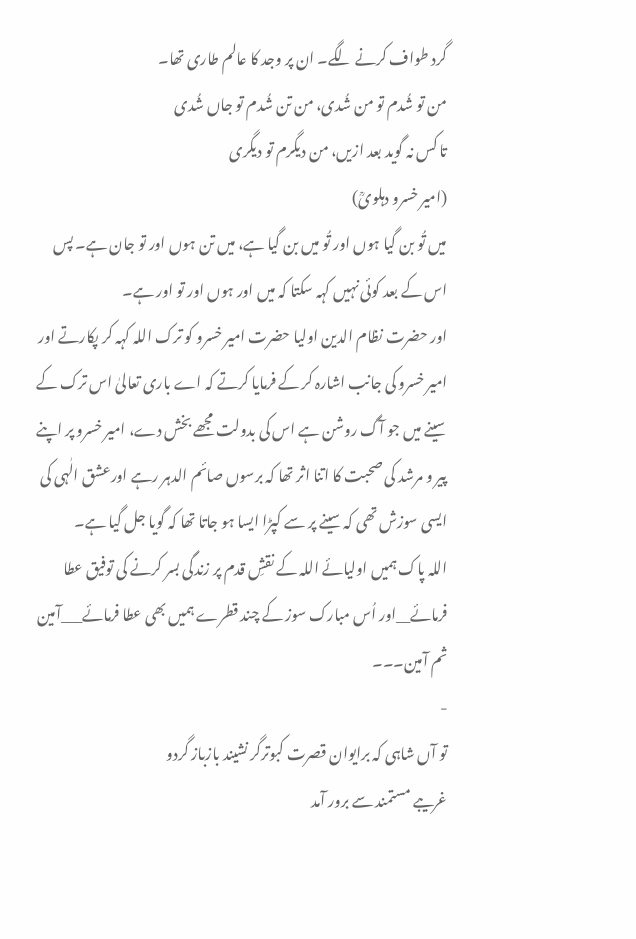گرد طواف کرنے لگے۔ ان پر وجد کا عالم طاری تھا۔
من تو شُدم تو من شُدی، من تن شُدم تو جاں شُدی
تا کس نہ گوید بعد ازیں، من دیگرم تو دیگری
(امیر خسرو دہلویؒ)
میں تُو بن گیا ہوں اور تُو میں بن گیا ہے، میں تن ہوں اور تو جان ہے۔ پس اس کے بعد کوئی نہیں کہہ سکتا کہ میں اور ہوں اور تو اور ہے۔
اور حضرت نظام الدین اولیا حضرت امیر خسرو کو ترک اللہ کہہ کر پکارتے اور امیر خسرو کی جانب اشارہ کر کے فرمایا کرتے کہ اے باری تعالیٰ اس ترک کے سینے میں جو آگ روشن ہے اس کی بدولت مجھے بخش دے، امیر خسرو پر اپنے پیر و مرشد کی صحبت کا اتنا اثر تھا کہ برسوں صائم الدہر رہے اورعشق الٰہی کی ایسی سوزش تھی کہ سینے پر سے کپڑا ایسا ہو جاتا تھا کہ گویا جل گیا ہے۔
اللہ پاک ہمیں اولیائے اللہ کے نقشِ قدم پر زندگی بسر کرنے کی توفیق عطا فرمائے__اور اُس مبارک سوز کے چند قطرے ہمیں بھی عطا فرمائے___آمین ثم آمین۔۔۔
-
تو آں شاہی کہ برایوان قصرت کبوترگر نشیند بازباز گردو
غریبے مستمند سے برور آمد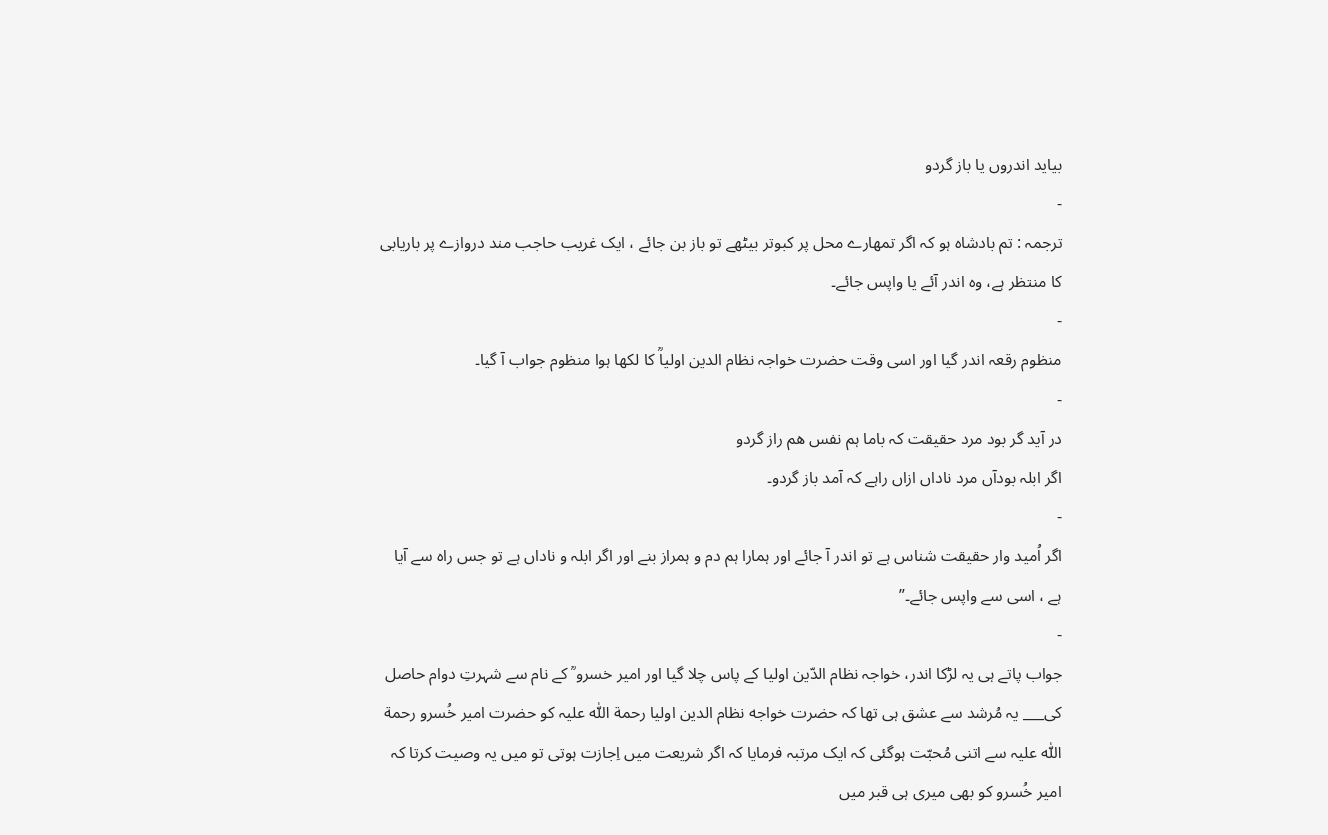بیاید اندروں یا باز گردو
-
ترجمہ : تم بادشاہ ہو کہ اگر تمھارے محل پر کبوتر بیٹھے تو باز بن جائے ، ایک غریب حاجب مند دروازے پر باریابی کا منتظر ہے، وہ اندر آئے یا واپس جائے۔
-
منظوم رقعہ اندر گیا اور اسی وقت حضرت خواجہ نظام الدین اولیاؒ کا لکھا ہوا منظوم جواب آ گیا۔
-
در آید گر بود مرد حقیقت کہ باما ہم نفس ھم راز گردو
اگر ابلہ بودآں مرد ناداں ازاں راہے کہ آمد باز گردو۔
-
اگر اُمید وار حقیقت شناس ہے تو اندر آ جائے اور ہمارا ہم دم و ہمراز بنے اور اگر ابلہ و ناداں ہے تو جس راہ سے آیا ہے ، اسی سے واپس جائے۔”
-
جواب پاتے ہی یہ لڑکا اندر، خواجہ نظام الدّین اولیا کے پاس چلا گیا اور امیر خسرو ؒ کے نام سے شہرتِ دوام حاصل کی___ یہ مُرشد سے عشق ہی تھا کہ حضرت خواجه نظام الدین اولیا رحمة اللّٰه علیہ کو حضرت امیر خُسرو رحمة اللّٰه علیہ سے اتنی مُحبّت ہوگئی کہ ایک مرتبہ فرمایا کہ اگر شریعت میں اِجازت ہوتی تو میں یہ وصیت کرتا کہ امیر خُسرو کو بھی میری ہی قبر میں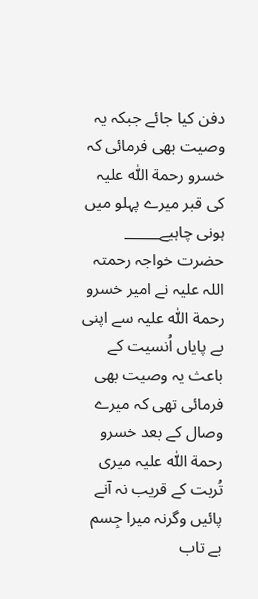دفن کیا جائے جبکہ یہ وصیت بھی فرمائی کہ خسرو رحمة اللّٰه علیہ کی قبر میرے پہلو میں ہونی چاہیے_____ حضرت خواجہ رحمتہ اللہ علیہ نے امیر خسرو رحمة اللّٰه علیہ سے اپنی بے پایاں اُنسیت کے باعث یہ وصیت بھی فرمائی تھی کہ میرے وصال کے بعد خسرو رحمة اللّٰه علیہ میری تُربت کے قریب نہ آنے پائیں وگرنہ میرا جِسم بے تاب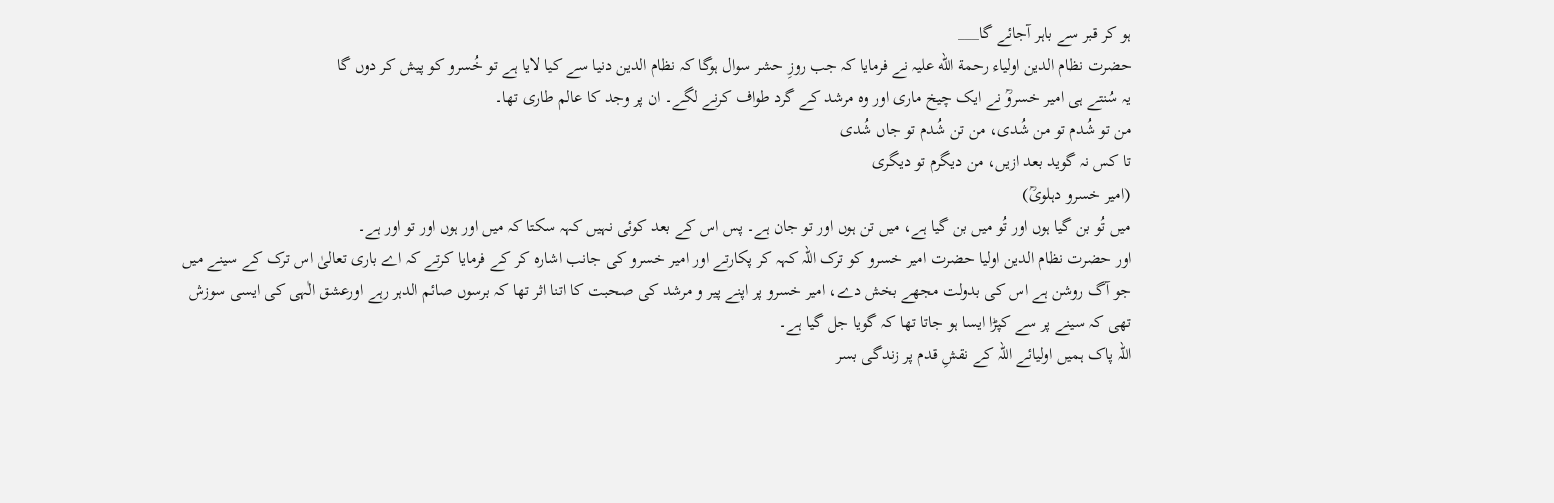ہو کر قبر سے باہر آجائے گا___
حضرت نظام الدین اولیاء رحمة الله علیہ نے فرمایا کہ جب روزِ حشر سوال ہوگا کہ نظام الدین دنیا سے کیا لایا ہے تو خُسرو کو پیش کر دوں گا
یہ سُنتے ہی امیر خسروؒ نے ایک چیخ ماری اور وہ مرشد کے گرد طواف کرنے لگے۔ ان پر وجد کا عالم طاری تھا۔
من تو شُدم تو من شُدی، من تن شُدم تو جاں شُدی
تا کس نہ گوید بعد ازیں، من دیگرم تو دیگری
(امیر خسرو دہلویؒ)
میں تُو بن گیا ہوں اور تُو میں بن گیا ہے، میں تن ہوں اور تو جان ہے۔ پس اس کے بعد کوئی نہیں کہہ سکتا کہ میں اور ہوں اور تو اور ہے۔
اور حضرت نظام الدین اولیا حضرت امیر خسرو کو ترک اللہ کہہ کر پکارتے اور امیر خسرو کی جانب اشارہ کر کے فرمایا کرتے کہ اے باری تعالیٰ اس ترک کے سینے میں جو آگ روشن ہے اس کی بدولت مجھے بخش دے، امیر خسرو پر اپنے پیر و مرشد کی صحبت کا اتنا اثر تھا کہ برسوں صائم الدہر رہے اورعشق الٰہی کی ایسی سوزش تھی کہ سینے پر سے کپڑا ایسا ہو جاتا تھا کہ گویا جل گیا ہے۔
اللہ پاک ہمیں اولیائے اللہ کے نقشِ قدم پر زندگی بسر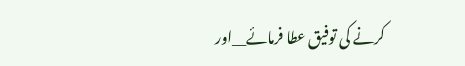کرنے کی توفیق عطا فرمائے__اور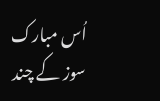اُس مبارک سوز کے چند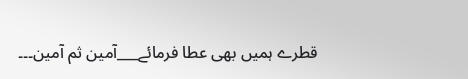قطرے ہمیں بھی عطا فرمائے___آمین ثم آمین۔۔۔